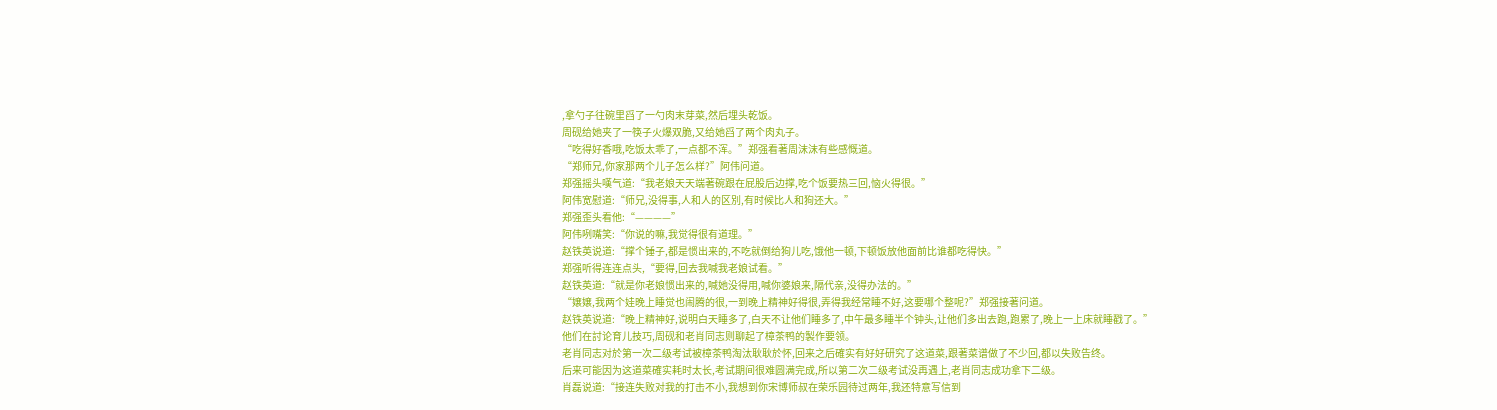,拿勺子往碗里舀了一勺肉末芽菜,然后埋头乾饭。
周砚给她夹了一筷子火爆双脆,又给她舀了两个肉丸子。
“吃得好香哦,吃饭太乖了,一点都不浑。”郑强看著周沫沫有些感慨道。
“郑师兄,你家那两个儿子怎么样?”阿伟问道。
郑强摇头嘆气道:“我老娘天天端著碗跟在屁股后边撑,吃个饭要热三回,恼火得很。”
阿伟宽慰道:“师兄,没得事,人和人的区別,有时候比人和狗还大。”
郑强歪头看他:“————”
阿伟咧嘴笑:“你说的嘛,我觉得很有道理。”
赵铁英说道:“撑个锤子,都是惯出来的,不吃就倒给狗儿吃,饿他一顿,下顿饭放他面前比谁都吃得快。”
郑强听得连连点头,“要得,回去我喊我老娘试看。”
赵铁英道:“就是你老娘惯出来的,喊她没得用,喊你婆娘来,隔代亲,没得办法的。”
“嬢嬢,我两个娃晚上睡觉也闹腾的很,一到晚上精神好得很,弄得我经常睡不好,这要哪个整呢?”郑强接著问道。
赵铁英说道:“晚上精神好,说明白天睡多了,白天不让他们睡多了,中午最多睡半个钟头,让他们多出去跑,跑累了,晚上一上床就睡戳了。”
他们在討论育儿技巧,周砚和老肖同志则聊起了樟茶鸭的製作要领。
老肖同志对於第一次二级考试被樟茶鸭淘汰耿耿於怀,回来之后確实有好好研究了这道菜,跟著菜谱做了不少回,都以失败告终。
后来可能因为这道菜確实耗时太长,考试期间很难圆满完成,所以第二次二级考试没再遇上,老肖同志成功拿下二级。
肖磊说道:“接连失败对我的打击不小,我想到你宋博师叔在荣乐园待过两年,我还特意写信到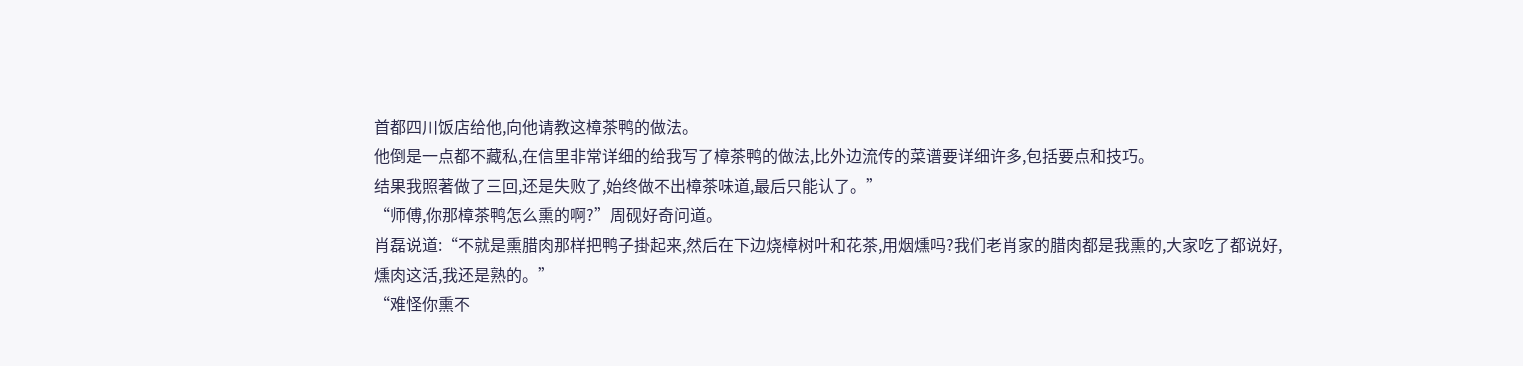首都四川饭店给他,向他请教这樟茶鸭的做法。
他倒是一点都不藏私,在信里非常详细的给我写了樟茶鸭的做法,比外边流传的菜谱要详细许多,包括要点和技巧。
结果我照著做了三回,还是失败了,始终做不出樟茶味道,最后只能认了。”
“师傅,你那樟茶鸭怎么熏的啊?”周砚好奇问道。
肖磊说道:“不就是熏腊肉那样把鸭子掛起来,然后在下边烧樟树叶和花茶,用烟燻吗?我们老肖家的腊肉都是我熏的,大家吃了都说好,燻肉这活,我还是熟的。”
“难怪你熏不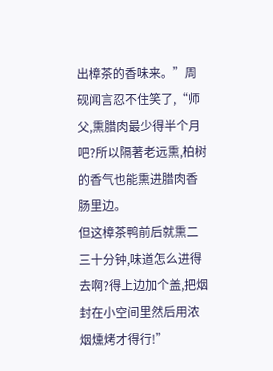出樟茶的香味来。”周砚闻言忍不住笑了,“师父,熏腊肉最少得半个月吧?所以隔著老远熏,柏树的香气也能熏进腊肉香肠里边。
但这樟茶鸭前后就熏二三十分钟,味道怎么进得去啊?得上边加个盖,把烟封在小空间里然后用浓烟燻烤才得行!”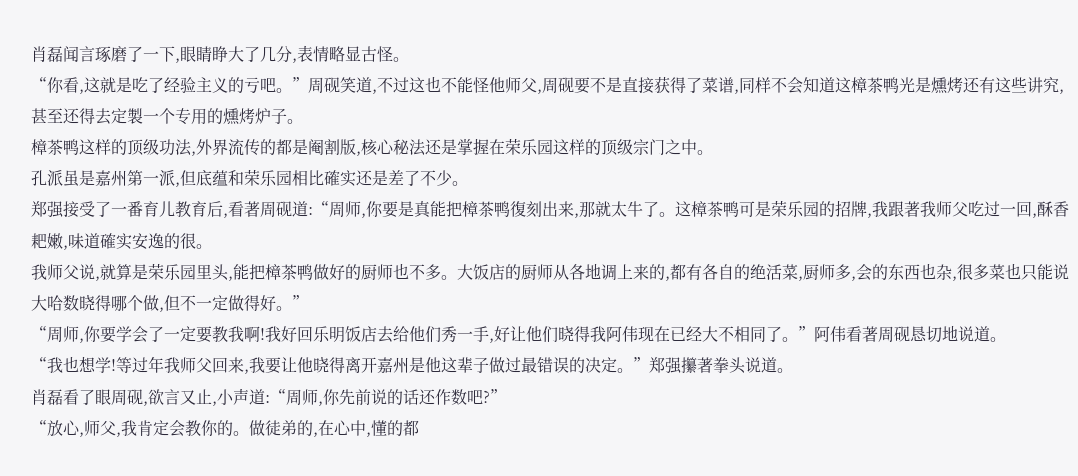肖磊闻言琢磨了一下,眼睛睁大了几分,表情略显古怪。
“你看,这就是吃了经验主义的亏吧。”周砚笑道,不过这也不能怪他师父,周砚要不是直接获得了菜谱,同样不会知道这樟茶鸭光是燻烤还有这些讲究,甚至还得去定製一个专用的燻烤炉子。
樟茶鸭这样的顶级功法,外界流传的都是阉割版,核心秘法还是掌握在荣乐园这样的顶级宗门之中。
孔派虽是嘉州第一派,但底蕴和荣乐园相比確实还是差了不少。
郑强接受了一番育儿教育后,看著周砚道:“周师,你要是真能把樟茶鸭復刻出来,那就太牛了。这樟茶鸭可是荣乐园的招牌,我跟著我师父吃过一回,酥香耙嫩,味道確实安逸的很。
我师父说,就算是荣乐园里头,能把樟茶鸭做好的厨师也不多。大饭店的厨师从各地调上来的,都有各自的绝活菜,厨师多,会的东西也杂,很多菜也只能说大哈数晓得哪个做,但不一定做得好。”
“周师,你要学会了一定要教我啊!我好回乐明饭店去给他们秀一手,好让他们晓得我阿伟现在已经大不相同了。”阿伟看著周砚恳切地说道。
“我也想学!等过年我师父回来,我要让他晓得离开嘉州是他这辈子做过最错误的决定。”郑强攥著拳头说道。
肖磊看了眼周砚,欲言又止,小声道:“周师,你先前说的话还作数吧?”
“放心,师父,我肯定会教你的。做徒弟的,在心中,懂的都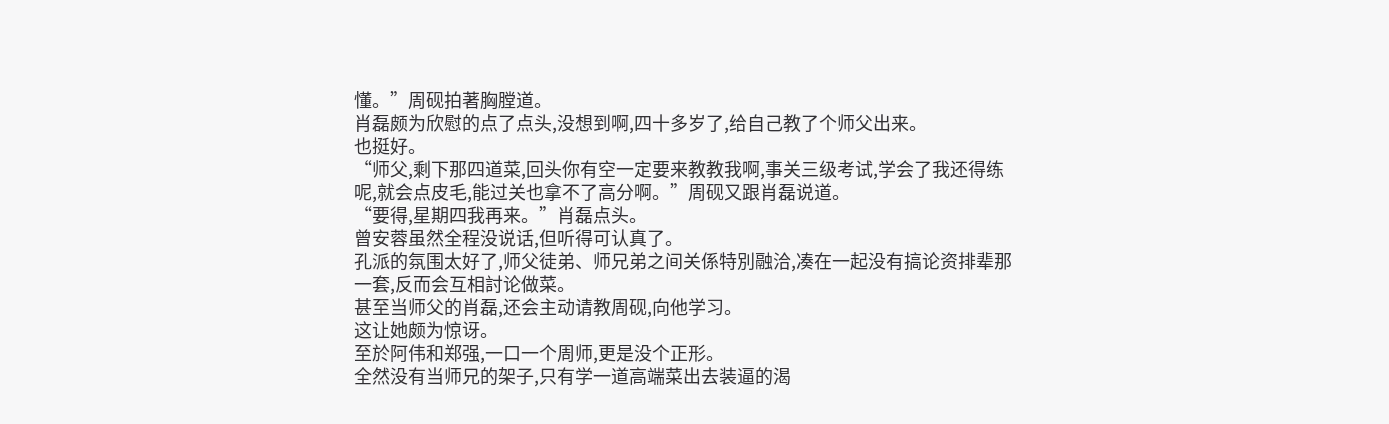懂。”周砚拍著胸膛道。
肖磊颇为欣慰的点了点头,没想到啊,四十多岁了,给自己教了个师父出来。
也挺好。
“师父,剩下那四道菜,回头你有空一定要来教教我啊,事关三级考试,学会了我还得练呢,就会点皮毛,能过关也拿不了高分啊。”周砚又跟肖磊说道。
“要得,星期四我再来。”肖磊点头。
曾安蓉虽然全程没说话,但听得可认真了。
孔派的氛围太好了,师父徒弟、师兄弟之间关係特別融洽,凑在一起没有搞论资排辈那一套,反而会互相討论做菜。
甚至当师父的肖磊,还会主动请教周砚,向他学习。
这让她颇为惊讶。
至於阿伟和郑强,一口一个周师,更是没个正形。
全然没有当师兄的架子,只有学一道高端菜出去装逼的渴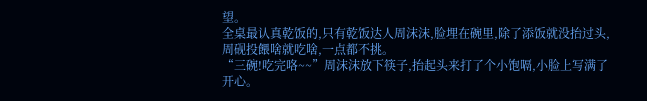望。
全桌最认真乾饭的,只有乾饭达人周沫沫,脸埋在碗里,除了添饭就没抬过头,周砚投餵啥就吃啥,一点都不挑。
“三碗!吃完咯~~”周沫沫放下筷子,抬起头来打了个小饱嗝,小脸上写满了开心。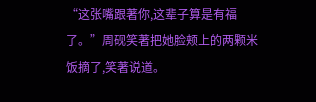“这张嘴跟著你,这辈子算是有福了。”周砚笑著把她脸颊上的两颗米饭摘了,笑著说道。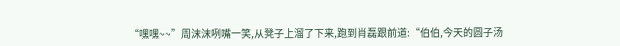“嘿嘿~~”周沫沫咧嘴一笑,从凳子上溜了下来,跑到肖磊跟前道:“伯伯,今天的圆子汤